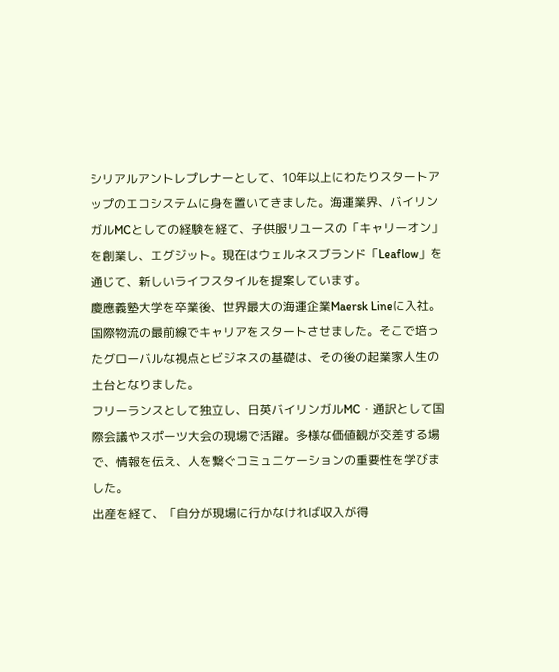シリアルアントレプレナーとして、10年以上にわたりスタートアップのエコシステムに身を置いてきました。海運業界、バイリンガルMCとしての経験を経て、子供服リユースの「キャリーオン」を創業し、エグジット。現在はウェルネスブランド「Leaflow」を通じて、新しいライフスタイルを提案しています。
慶應義塾大学を卒業後、世界最大の海運企業Maersk Lineに入社。国際物流の最前線でキャリアをスタートさせました。そこで培ったグローバルな視点とビジネスの基礎は、その後の起業家人生の土台となりました。
フリーランスとして独立し、日英バイリンガルMC・通訳として国際会議やスポーツ大会の現場で活躍。多様な価値観が交差する場で、情報を伝え、人を繋ぐコミュニケーションの重要性を学びました。
出産を経て、「自分が現場に行かなければ収入が得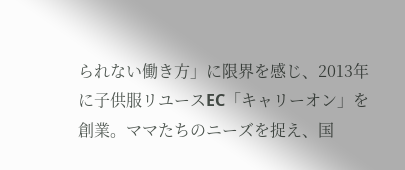られない働き方」に限界を感じ、2013年に子供服リユースEC「キャリーオン」を創業。ママたちのニーズを捉え、国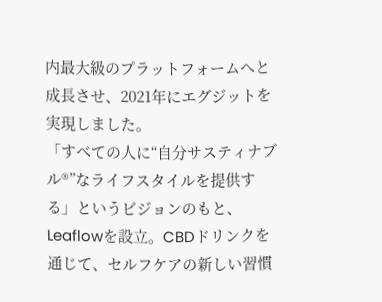内最大級のプラットフォームへと成長させ、2021年にエグジットを実現しました。
「すべての人に“自分サスティナブル®”なライフスタイルを提供する」というビジョンのもと、Leaflowを設立。CBDドリンクを通じて、セルフケアの新しい習慣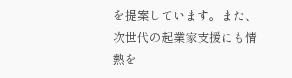を提案しています。また、次世代の起業家支援にも情熱を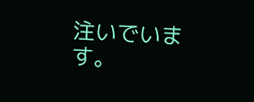注いでいます。